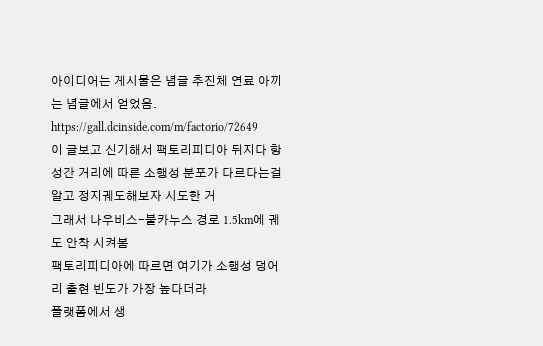아이디어는 게시물은 념글 추진체 연료 아끼는 념글에서 얻었음.
https://gall.dcinside.com/m/factorio/72649
이 글보고 신기해서 팩토리피디아 뒤지다 항성간 거리에 따른 소행성 분포가 다르다는걸 알고 정지궤도해보자 시도한 거
그래서 나우비스-불카누스 경로 1.5km에 궤도 안착 시켜봄
팩토리피디아에 따르면 여기가 소행성 덩어리 출현 빈도가 가장 높다더라
플랫폼에서 생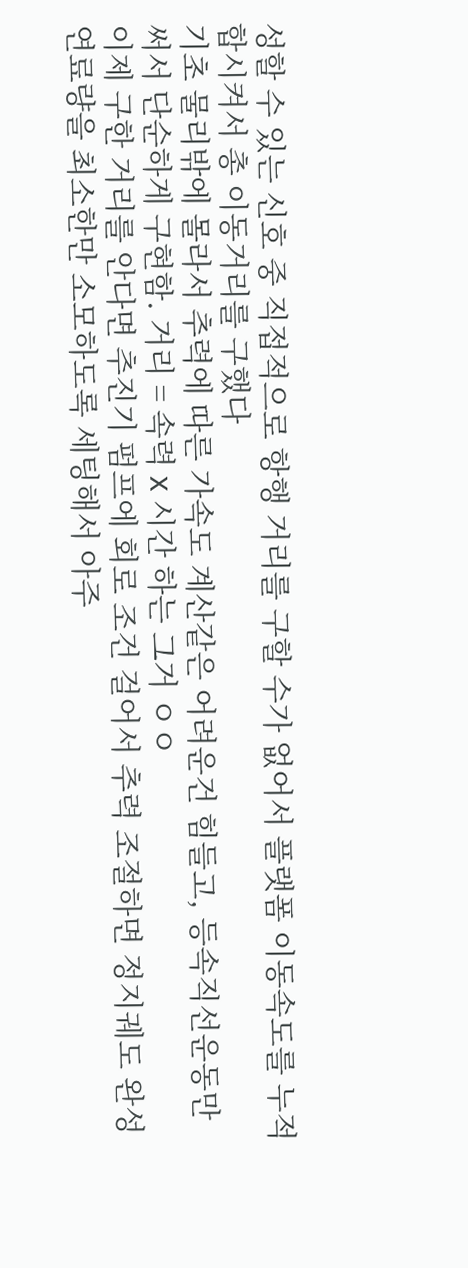성할 수 있는 신호 중 직접적으로 항행 거리를 구할 수가 없어서 플랫폼 이동속도를 누적합시켜서 총 이동거리를 구했다
기초 물리밖에 몰라서 추력에 따른 가속도 계산같은 어려운건 힘들고, 등속직선운동만 써서 단순하게 구현함. 거리 = 속력 x 시간 하는 그거 ㅇㅇ
이제 구한 거리를 안다면 추진기 펌프에 회로 조건 걸어서 추력 조절하면 정지궤도 완성
연료량을 최소한만 소모하도록 세팅해서 아주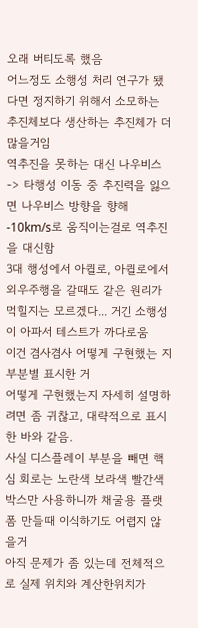오래 버티도록 했음
어느정도 소행성 처리 연구가 됐다면 정지하기 위해서 소모하는 추진체보다 생산하는 추진체가 더 많을거임
역추진을 못하는 대신 나우비스 -> 타행성 이동 중 추진력을 잃으면 나우비스 방향을 향해 -10km/s로 움직이는걸로 역추진을 대신함
3대 행성에서 아퀼로, 아퀼로에서 외우주행을 갈때도 같은 원리가 먹힐지는 모르겠다... 거긴 소행성이 아파서 테스트가 까다로움
이건 겸사겸사 어떻게 구현했는 지 부분별 표시한 거
어떻게 구현했는지 자세히 설명하려면 좀 귀찮고, 대략적으로 표시한 바와 같음.
사실 디스플레이 부분을 빼면 핵심 회로는 노란색 보라색 빨간색 박스만 사용하니까 채굴용 플랫폼 만들때 이식하기도 어렵지 않을거
아직 문제가 좀 있는데 전체적으로 실제 위치와 계산한위치가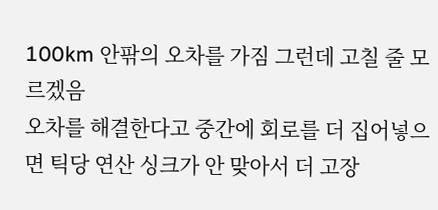100km 안팎의 오차를 가짐 그런데 고칠 줄 모르겠음
오차를 해결한다고 중간에 회로를 더 집어넣으면 틱당 연산 싱크가 안 맞아서 더 고장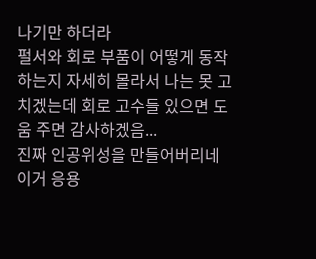나기만 하더라
펄서와 회로 부품이 어떻게 동작하는지 자세히 몰라서 나는 못 고치겠는데 회로 고수들 있으면 도움 주면 감사하겠음...
진짜 인공위성을 만들어버리네
이거 응용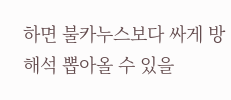하면 불카누스보다 싸게 방해석 뽑아올 수 있을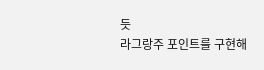듯
라그랑주 포인트를 구현해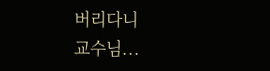버리다니
교수님...